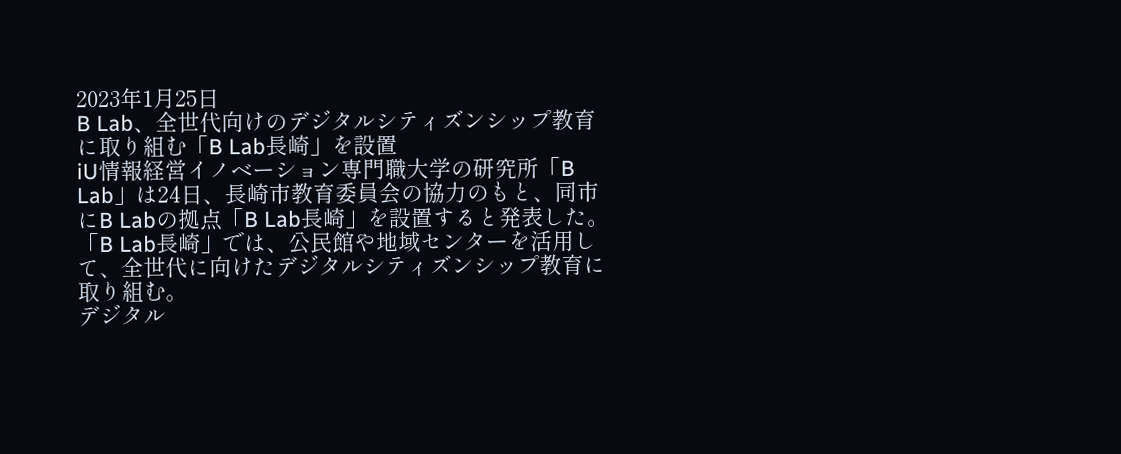2023年1月25日
B Lab、全世代向けのデジタルシティズンシップ教育に取り組む「B Lab長崎」を設置
iU情報経営イノベーション専門職大学の研究所「B Lab」は24日、長崎市教育委員会の協力のもと、同市にB Labの拠点「B Lab長崎」を設置すると発表した。
「B Lab長崎」では、公民館や地域センターを活用して、全世代に向けたデジタルシティズンシップ教育に取り組む。
デジタル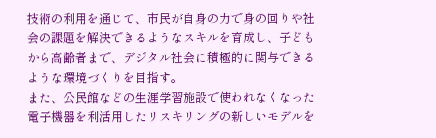技術の利用を通じて、市民が自身の力で身の回りや社会の課題を解決できるようなスキルを育成し、子どもから高齢者まで、デジタル社会に積極的に関与できるような環境づくりを目指す。
また、公民館などの生涯学習施設で使われなくなった電子機器を利活用したリスキリングの新しいモデルを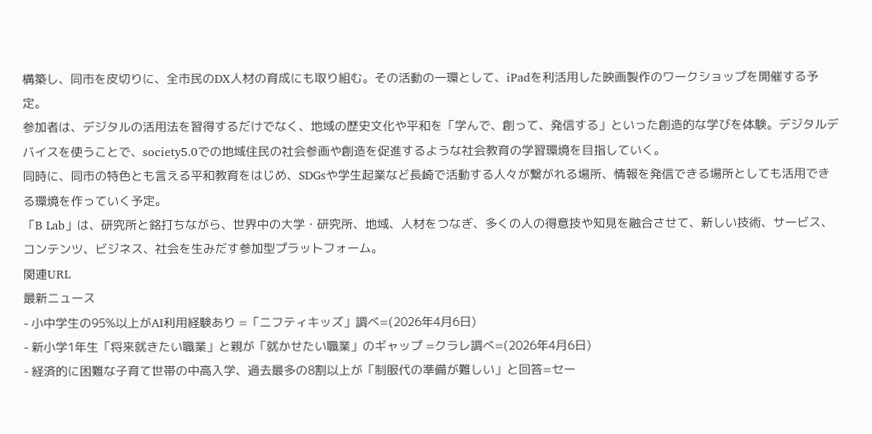構築し、同市を皮切りに、全市民のDX人材の育成にも取り組む。その活動の一環として、iPadを利活用した映画製作のワークショップを開催する予定。
参加者は、デジタルの活用法を習得するだけでなく、地域の歴史文化や平和を「学んで、創って、発信する」といった創造的な学びを体験。デジタルデバイスを使うことで、society5.0での地域住民の社会参画や創造を促進するような社会教育の学習環境を目指していく。
同時に、同市の特色とも言える平和教育をはじめ、SDGsや学生起業など長崎で活動する人々が繋がれる場所、情報を発信できる場所としても活用できる環境を作っていく予定。
「B Lab」は、研究所と銘打ちながら、世界中の大学・研究所、地域、人材をつなぎ、多くの人の得意技や知見を融合させて、新しい技術、サービス、コンテンツ、ビジネス、社会を生みだす参加型プラットフォーム。
関連URL
最新ニュース
- 小中学生の95%以上がAI利用経験あり =「ニフティキッズ」調べ=(2026年4月6日)
- 新小学1年生「将来就きたい職業」と親が「就かせたい職業」のギャップ =クラレ調べ=(2026年4月6日)
- 経済的に困難な子育て世帯の中高入学、過去最多の8割以上が「制服代の準備が難しい」と回答=セー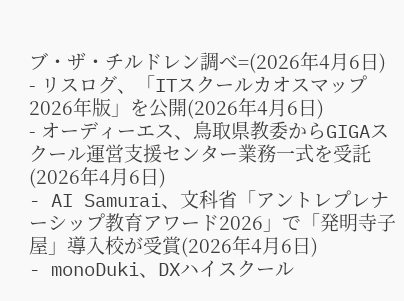ブ・ザ・チルドレン調べ=(2026年4月6日)
- リスログ、「ITスクールカオスマップ2026年版」を公開(2026年4月6日)
- オーディーエス、鳥取県教委からGIGAスクール運営支援センター業務一式を受託(2026年4月6日)
- AI Samurai、文科省「アントレプレナーシップ教育アワード2026」で「発明寺子屋」導入校が受賞(2026年4月6日)
- monoDuki、DXハイスクール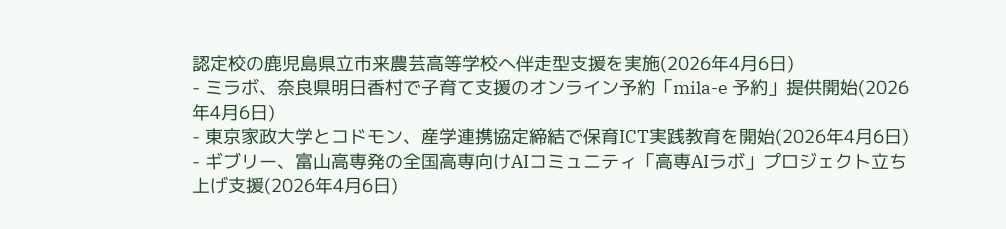認定校の鹿児島県立市来農芸高等学校へ伴走型支援を実施(2026年4月6日)
- ミラボ、奈良県明日香村で子育て支援のオンライン予約「mila-e 予約」提供開始(2026年4月6日)
- 東京家政大学とコドモン、産学連携協定締結で保育ICT実践教育を開始(2026年4月6日)
- ギブリー、富山高専発の全国高専向けAIコミュニティ「高専AIラボ」プロジェクト立ち上げ支援(2026年4月6日)